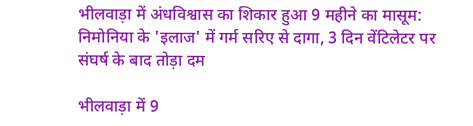भीलवाड़ा में अंधविश्वास का शिकार हुआ 9 महीने का मासूम: निमोनिया के 'इलाज' में गर्म सरिए से दागा, 3 दिन वेंटिलेटर पर संघर्ष के बाद तोड़ा दम

भीलवाड़ा में 9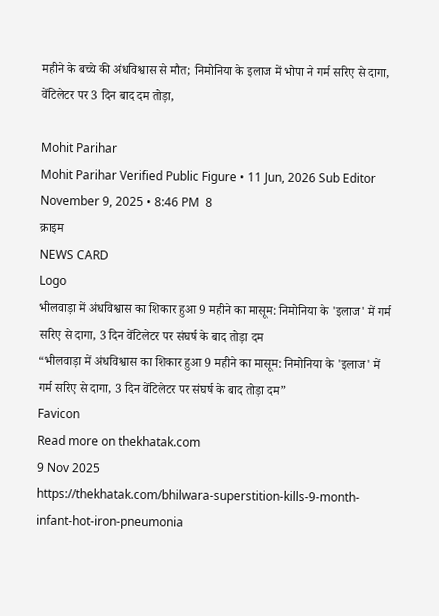महीने के बच्चे की अंधविश्वास से मौत; निमोनिया के इलाज में भोपा ने गर्म सरिए से दागा, वेंटिलेटर पर 3 दिन बाद दम तोड़ा,

Mohit Parihar
Mohit Parihar Verified Public Figure • 11 Jun, 2026 Sub Editor
November 9, 2025 • 8:46 PM  8
क्राइम
NEWS CARD
Logo
भीलवाड़ा में अंधविश्वास का शिकार हुआ 9 महीने का मासूम: निमोनिया के 'इलाज' में गर्म सरिए से दागा, 3 दिन वेंटिलेटर पर संघर्ष के बाद तोड़ा दम
“भीलवाड़ा में अंधविश्वास का शिकार हुआ 9 महीने का मासूम: निमोनिया के 'इलाज' में गर्म सरिए से दागा, 3 दिन वेंटिलेटर पर संघर्ष के बाद तोड़ा दम”
Favicon
Read more on thekhatak.com
9 Nov 2025
https://thekhatak.com/bhilwara-superstition-kills-9-month-infant-hot-iron-pneumonia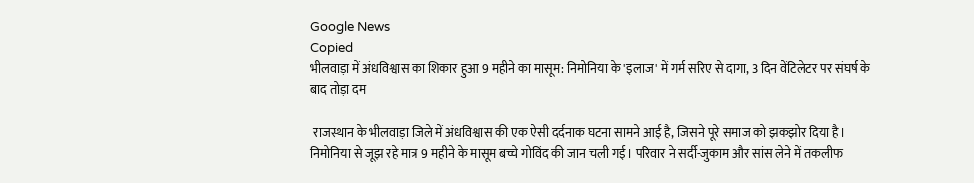Google News
Copied
भीलवाड़ा में अंधविश्वास का शिकार हुआ 9 महीने का मासूम: निमोनिया के 'इलाज' में गर्म सरिए से दागा, 3 दिन वेंटिलेटर पर संघर्ष के बाद तोड़ा दम

 राजस्थान के भीलवाड़ा जिले में अंधविश्वास की एक ऐसी दर्दनाक घटना सामने आई है, जिसने पूरे समाज को झकझोर दिया है। निमोनिया से जूझ रहे मात्र 9 महीने के मासूम बच्चे गोविंद की जान चली गई। परिवार ने सर्दी-जुकाम और सांस लेने में तकलीफ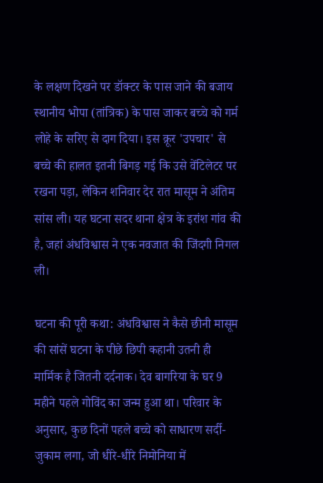के लक्षण दिखने पर डॉक्टर के पास जाने की बजाय स्थानीय भोपा (तांत्रिक) के पास जाकर बच्चे को गर्म लोहे के सरिए से दाग दिया। इस क्रूर 'उपचार' से बच्चे की हालत इतनी बिगड़ गई कि उसे वेंटिलेटर पर रखना पड़ा, लेकिन शनिवार देर रात मासूम ने अंतिम सांस ली। यह घटना सदर थाना क्षेत्र के इरांश गांव की है, जहां अंधविश्वास ने एक नवजात की जिंदगी निगल ली।

घटना की पूरी कथा: अंधविश्वास ने कैसे छीनी मासूम की सांसें घटना के पीछे छिपी कहानी उतनी ही मार्मिक है जितनी दर्दनाक। देव बागरिया के घर 9 महीने पहले गोविंद का जन्म हुआ था। परिवार के अनुसार, कुछ दिनों पहले बच्चे को साधारण सर्दी-जुकाम लगा, जो धीरे-धीरे निमोनिया में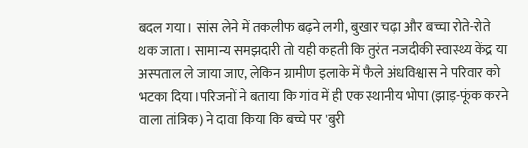बदल गया। सांस लेने में तकलीफ बढ़ने लगी, बुखार चढ़ा और बच्चा रोते-रोते थक जाता। सामान्य समझदारी तो यही कहती कि तुरंत नजदीकी स्वास्थ्य केंद्र या अस्पताल ले जाया जाए, लेकिन ग्रामीण इलाके में फैले अंधविश्वास ने परिवार को भटका दिया।परिजनों ने बताया कि गांव में ही एक स्थानीय भोपा (झाड़-फूंक करने वाला तांत्रिक) ने दावा किया कि बच्चे पर 'बुरी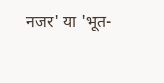नजर' या 'भूत-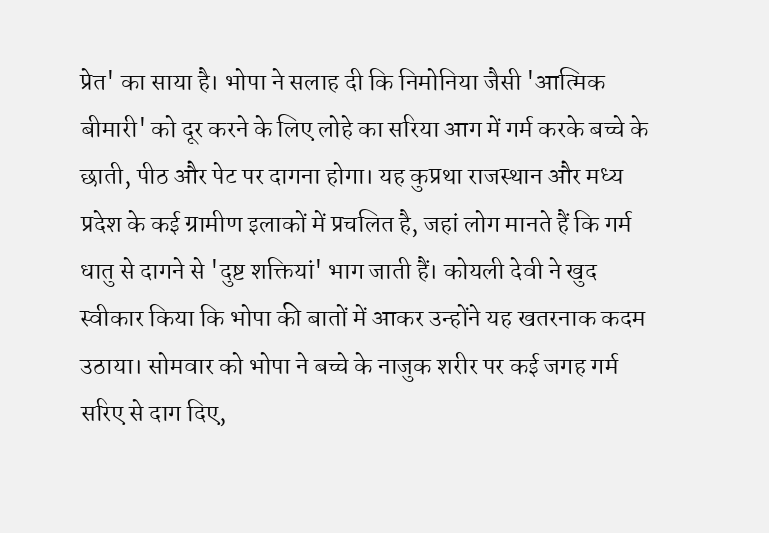प्रेत' का साया है। भोपा ने सलाह दी कि निमोनिया जैसी 'आत्मिक बीमारी' को दूर करने के लिए लोहे का सरिया आग में गर्म करके बच्चे के छाती, पीठ और पेट पर दागना होगा। यह कुप्रथा राजस्थान और मध्य प्रदेश के कई ग्रामीण इलाकों में प्रचलित है, जहां लोग मानते हैं कि गर्म धातु से दागने से 'दुष्ट शक्तियां' भाग जाती हैं। कोयली देवी ने खुद स्वीकार किया कि भोपा की बातों में आकर उन्होंने यह खतरनाक कदम उठाया। सोमवार को भोपा ने बच्चे के नाजुक शरीर पर कई जगह गर्म सरिए से दाग दिए,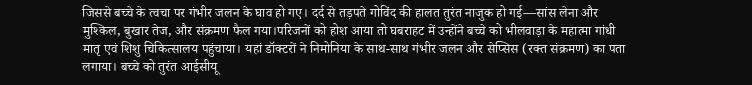जिससे बच्चे के त्वचा पर गंभीर जलन के घाव हो गए। दर्द से तड़पते गोविंद की हालत तुरंत नाजुक हो गई—सांस लेना और मुश्किल, बुखार तेज, और संक्रमण फैल गया।परिजनों को होश आया तो घबराहट में उन्होंने बच्चे को भीलवाड़ा के महात्मा गांधी मातृ एवं शिशु चिकित्सालय पहुंचाया। यहां डॉक्टरों ने निमोनिया के साथ-साथ गंभीर जलन और सेप्सिस (रक्त संक्रमण) का पता लगाया। बच्चे को तुरंत आईसीयू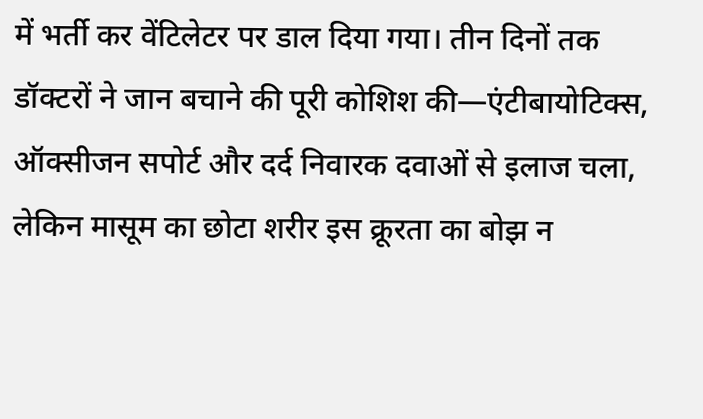में भर्ती कर वेंटिलेटर पर डाल दिया गया। तीन दिनों तक डॉक्टरों ने जान बचाने की पूरी कोशिश की—एंटीबायोटिक्स, ऑक्सीजन सपोर्ट और दर्द निवारक दवाओं से इलाज चला, लेकिन मासूम का छोटा शरीर इस क्रूरता का बोझ न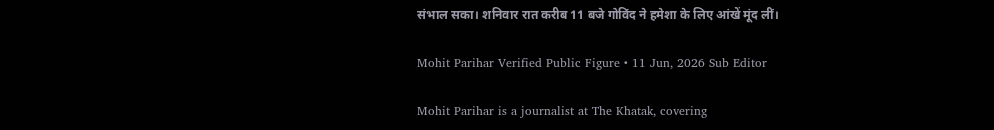संभाल सका। शनिवार रात करीब 11 बजे गोविंद ने हमेशा के लिए आंखें मूंद लीं।

Mohit Parihar Verified Public Figure • 11 Jun, 2026 Sub Editor

Mohit Parihar is a journalist at The Khatak, covering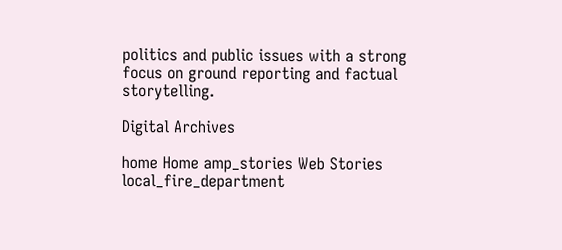politics and public issues with a strong focus on ground reporting and factual storytelling.

Digital Archives

home Home amp_stories Web Stories local_fire_department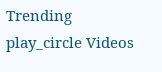Trending play_circle Videos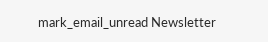mark_email_unread Newsletter